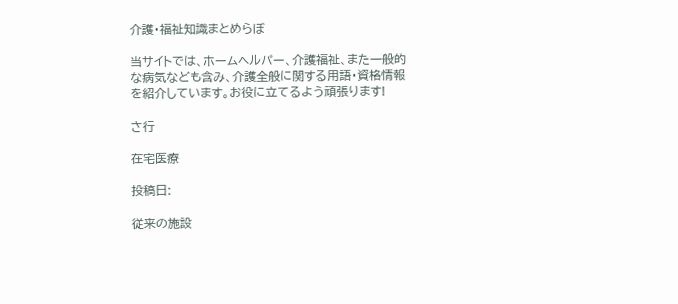介護・福祉知識まとめらぼ

当サイトでは、ホームヘルパー、介護福祉、また一般的な病気なども含み、介護全般に関する用語・資格情報を紹介しています。お役に立てるよう頑張ります!

さ行

在宅医療

投稿日:

従来の施設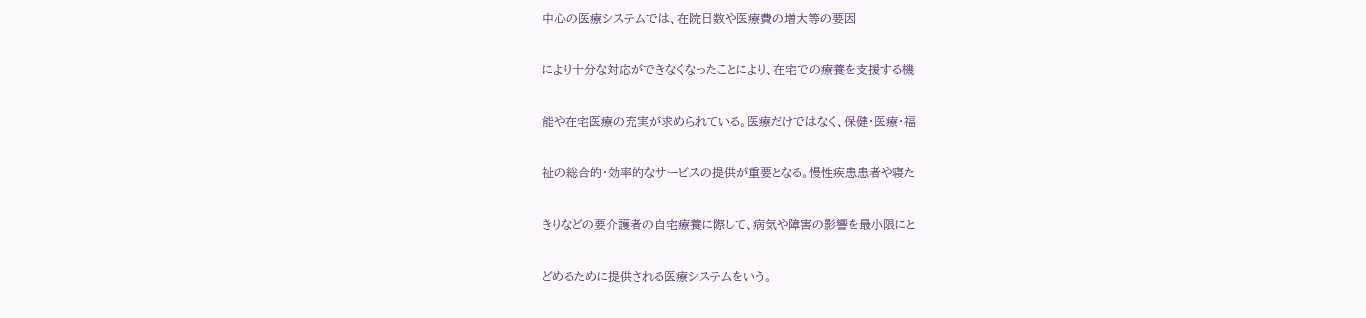中心の医療システムでは、在院日数や医療費の増大等の要因

により十分な対応ができなくなったことにより、在宅での療養を支援する機

能や在宅医療の充実が求められている。医療だけではなく、保健・医療・福

祉の総合的・効率的なサービスの提供が重要となる。慢性疾患患者や寝た

きりなどの要介護者の自宅療養に際して、病気や障害の影響を最小限にと

どめるために提供される医療システムをいう。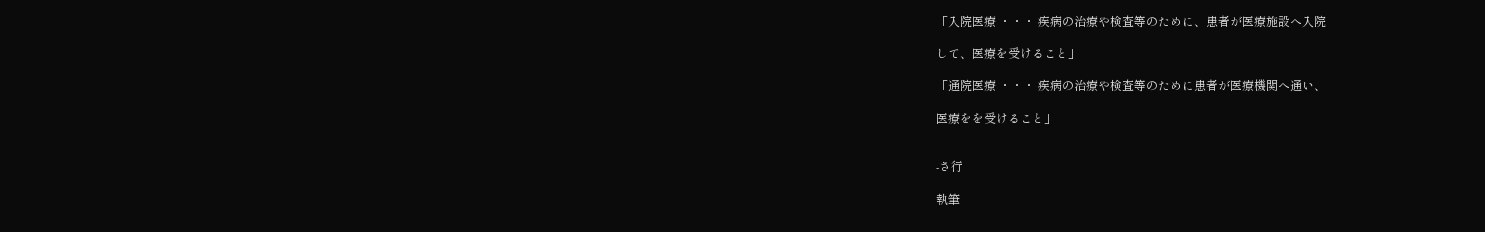「入院医療 ・・・ 疾病の治療や検査等のために、患者が医療施設へ入院

して、医療を受けること」

「通院医療 ・・・ 疾病の治療や検査等のために患者が医療機関へ通い、

医療をを受けること」


-さ行

執筆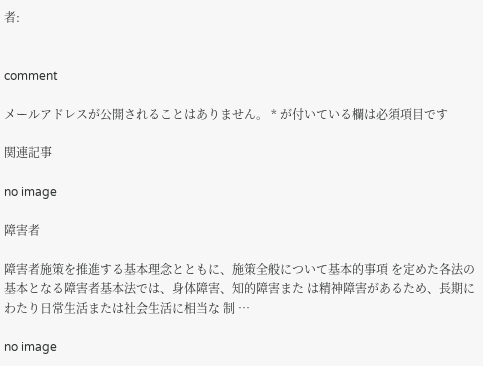者:


comment

メールアドレスが公開されることはありません。 * が付いている欄は必須項目です

関連記事

no image

障害者

障害者施策を推進する基本理念とともに、施策全般について基本的事項 を定めた各法の基本となる障害者基本法では、身体障害、知的障害また は精神障害があるため、長期にわたり日常生活または社会生活に相当な 制 …

no image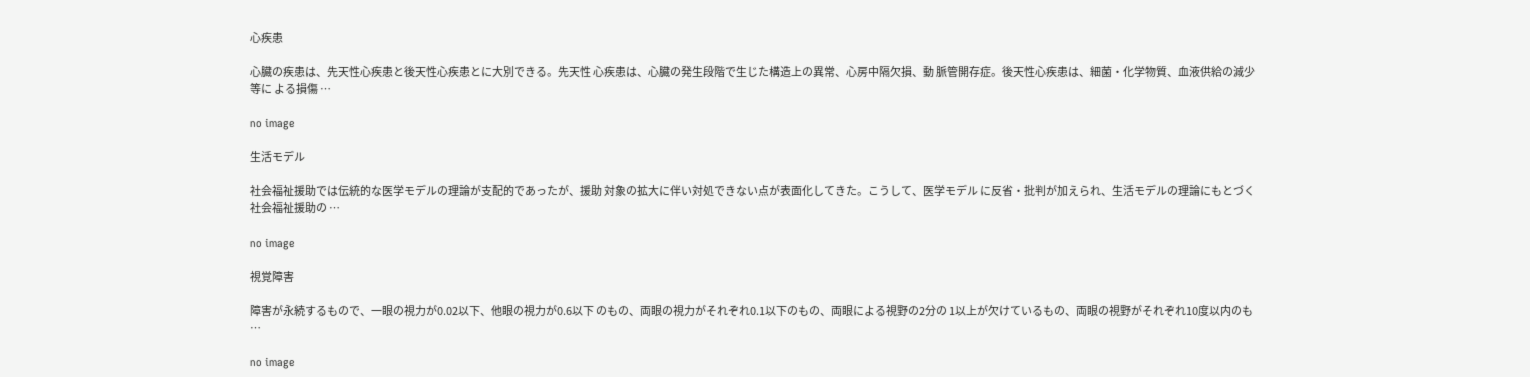心疾患

心臓の疾患は、先天性心疾患と後天性心疾患とに大別できる。先天性 心疾患は、心臓の発生段階で生じた構造上の異常、心房中隔欠損、動 脈管開存症。後天性心疾患は、細菌・化学物質、血液供給の減少等に よる損傷 …

no image

生活モデル

社会福祉援助では伝統的な医学モデルの理論が支配的であったが、援助 対象の拡大に伴い対処できない点が表面化してきた。こうして、医学モデル に反省・批判が加えられ、生活モデルの理論にもとづく社会福祉援助の …

no image

視覚障害

障害が永続するもので、一眼の視力が0.02以下、他眼の視力が0.6以下 のもの、両眼の視力がそれぞれ0.1以下のもの、両眼による視野の2分の 1以上が欠けているもの、両眼の視野がそれぞれ10度以内のも …

no image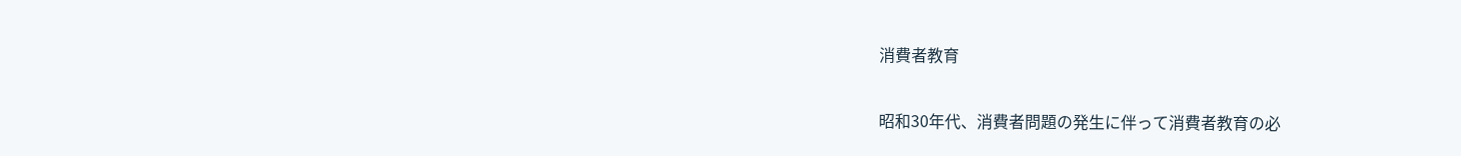消費者教育

昭和30年代、消費者問題の発生に伴って消費者教育の必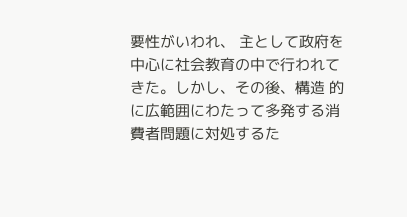要性がいわれ、 主として政府を中心に社会教育の中で行われてきた。しかし、その後、構造 的に広範囲にわたって多発する消費者問題に対処するた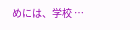めには、学校 …